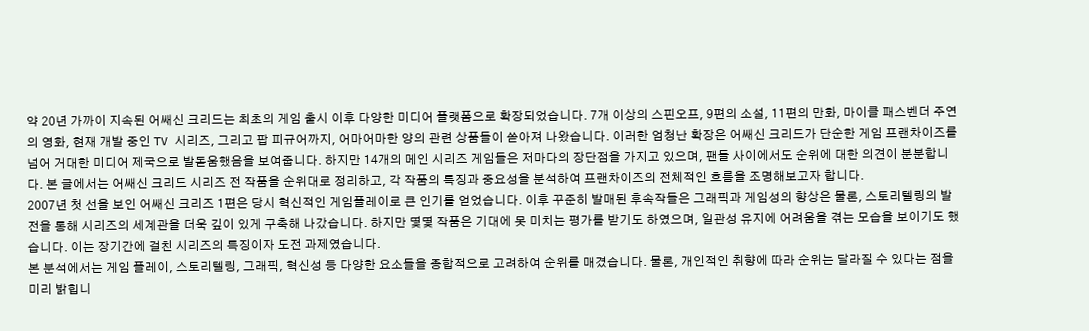약 20년 가까이 지속된 어쌔신 크리드는 최초의 게임 출시 이후 다양한 미디어 플랫폼으로 확장되었습니다. 7개 이상의 스핀오프, 9편의 소설, 11편의 만화, 마이클 패스벤더 주연의 영화, 현재 개발 중인 TV 시리즈, 그리고 팝 피규어까지, 어마어마한 양의 관련 상품들이 쏟아져 나왔습니다. 이러한 엄청난 확장은 어쌔신 크리드가 단순한 게임 프랜차이즈를 넘어 거대한 미디어 제국으로 발돋움했음을 보여줍니다. 하지만 14개의 메인 시리즈 게임들은 저마다의 장단점을 가지고 있으며, 팬들 사이에서도 순위에 대한 의견이 분분합니다. 본 글에서는 어쌔신 크리드 시리즈 전 작품을 순위대로 정리하고, 각 작품의 특징과 중요성을 분석하여 프랜차이즈의 전체적인 흐름을 조명해보고자 합니다.
2007년 첫 선을 보인 어쌔신 크리즈 1편은 당시 혁신적인 게임플레이로 큰 인기를 얻었습니다. 이후 꾸준히 발매된 후속작들은 그래픽과 게임성의 향상은 물론, 스토리텔링의 발전을 통해 시리즈의 세계관을 더욱 깊이 있게 구축해 나갔습니다. 하지만 몇몇 작품은 기대에 못 미치는 평가를 받기도 하였으며, 일관성 유지에 어려움을 겪는 모습을 보이기도 했습니다. 이는 장기간에 걸친 시리즈의 특징이자 도전 과제였습니다.
본 분석에서는 게임 플레이, 스토리텔링, 그래픽, 혁신성 등 다양한 요소들을 종합적으로 고려하여 순위를 매겼습니다. 물론, 개인적인 취향에 따라 순위는 달라질 수 있다는 점을 미리 밝힙니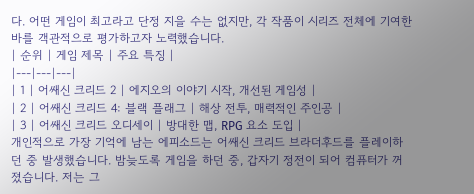다. 어떤 게임이 최고라고 단정 지을 수는 없지만, 각 작품이 시리즈 전체에 기여한 바를 객관적으로 평가하고자 노력했습니다.
| 순위 | 게임 제목 | 주요 특징 |
|---|---|---|
| 1 | 어쌔신 크리드 2 | 에지오의 이야기 시작, 개선된 게임성 |
| 2 | 어쌔신 크리드 4: 블랙 플래그 | 해상 전투, 매력적인 주인공 |
| 3 | 어쌔신 크리드 오디세이 | 방대한 맵, RPG 요소 도입 |
개인적으로 가장 기억에 남는 에피소드는 어쌔신 크리드 브라더후드를 플레이하던 중 발생했습니다. 밤늦도록 게임을 하던 중, 갑자기 정전이 되어 컴퓨터가 꺼졌습니다. 저는 그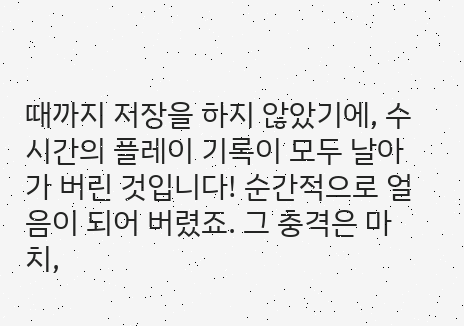때까지 저장을 하지 않았기에, 수 시간의 플레이 기록이 모두 날아가 버린 것입니다! 순간적으로 얼음이 되어 버렸죠. 그 충격은 마치,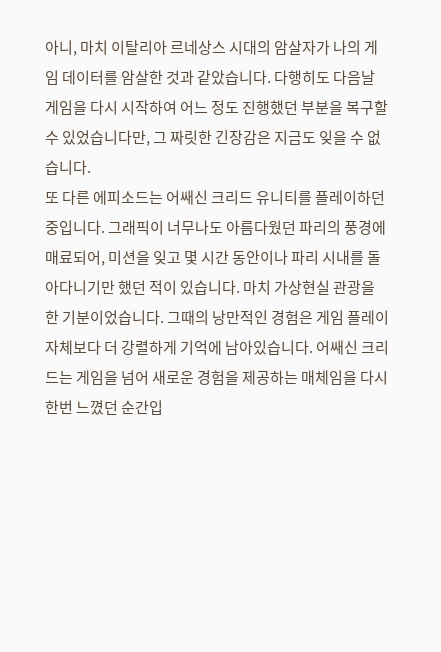아니, 마치 이탈리아 르네상스 시대의 암살자가 나의 게임 데이터를 암살한 것과 같았습니다. 다행히도 다음날 게임을 다시 시작하여 어느 정도 진행했던 부분을 복구할 수 있었습니다만, 그 짜릿한 긴장감은 지금도 잊을 수 없습니다.
또 다른 에피소드는 어쌔신 크리드 유니티를 플레이하던 중입니다. 그래픽이 너무나도 아름다웠던 파리의 풍경에 매료되어, 미션을 잊고 몇 시간 동안이나 파리 시내를 돌아다니기만 했던 적이 있습니다. 마치 가상현실 관광을 한 기분이었습니다. 그때의 낭만적인 경험은 게임 플레이 자체보다 더 강렬하게 기억에 남아있습니다. 어쌔신 크리드는 게임을 넘어 새로운 경험을 제공하는 매체임을 다시 한번 느꼈던 순간입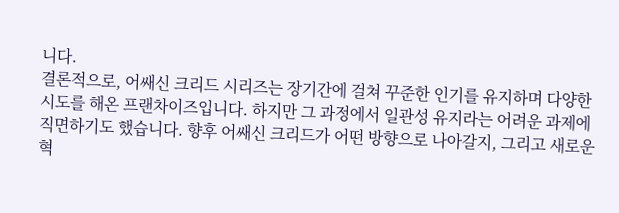니다.
결론적으로, 어쌔신 크리드 시리즈는 장기간에 걸쳐 꾸준한 인기를 유지하며 다양한 시도를 해온 프랜차이즈입니다. 하지만 그 과정에서 일관성 유지라는 어려운 과제에 직면하기도 했습니다. 향후 어쌔신 크리드가 어떤 방향으로 나아갈지, 그리고 새로운 혁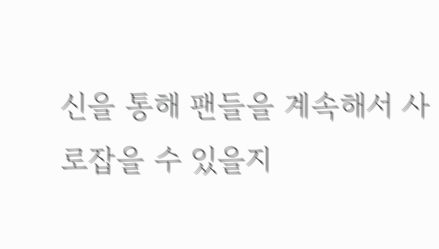신을 통해 팬들을 계속해서 사로잡을 수 있을지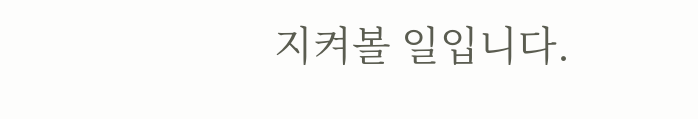지켜볼 일입니다.